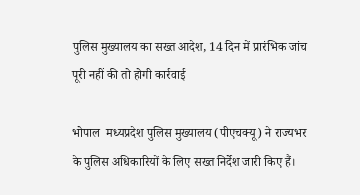पुलिस मुख्यालय का सख्त आदेश, 14 दिन में प्रारंभिक जांच पूरी नहीं की तो होगी कार्रवाई

भोपाल  मध्यप्रदेश पुलिस मुख्यालय (पीएचक्यू) ने राज्यभर के पुलिस अधिकारियों के लिए सख्त निर्देश जारी किए हैं।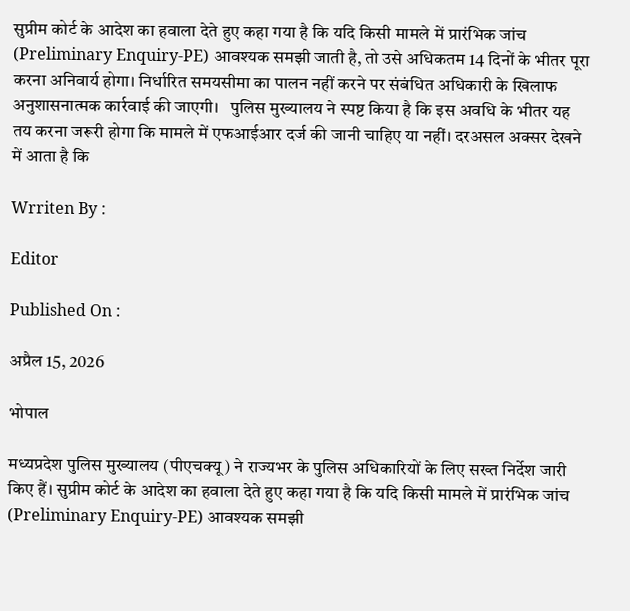सुप्रीम कोर्ट के आदेश का हवाला देते हुए कहा गया है कि यदि किसी मामले में प्रारंभिक जांच (Preliminary Enquiry-PE) आवश्यक समझी जाती है, तो उसे अधिकतम 14 दिनों के भीतर पूरा करना अनिवार्य होगा। निर्धारित समयसीमा का पालन नहीं करने पर संबंधित अधिकारी के खिलाफ अनुशासनात्मक कार्रवाई की जाएगी।   पुलिस मुख्यालय ने स्पष्ट किया है कि इस अवधि के भीतर यह तय करना जरूरी होगा कि मामले में एफआईआर दर्ज की जानी चाहिए या नहीं। दरअसल अक्सर देखने में आता है कि

Wrriten By :

Editor

Published On :

अप्रैल 15, 2026

भोपाल

मध्यप्रदेश पुलिस मुख्यालय (पीएचक्यू) ने राज्यभर के पुलिस अधिकारियों के लिए सख्त निर्देश जारी किए हैं। सुप्रीम कोर्ट के आदेश का हवाला देते हुए कहा गया है कि यदि किसी मामले में प्रारंभिक जांच (Preliminary Enquiry-PE) आवश्यक समझी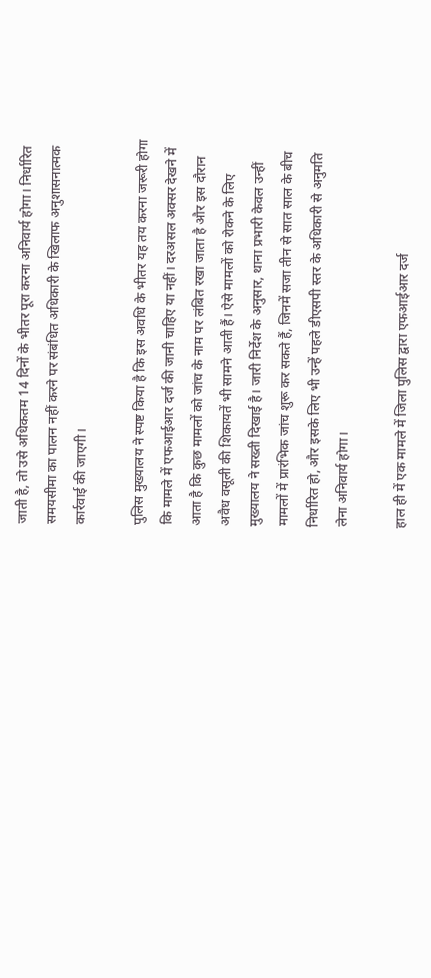जाती है, तो उसे अधिकतम 14 दिनों के भीतर पूरा करना अनिवार्य होगा। निर्धारित समयसीमा का पालन नहीं करने पर संबंधित अधिकारी के खिलाफ अनुशासनात्मक कार्रवाई की जाएगी।

पुलिस मुख्यालय ने स्पष्ट किया है कि इस अवधि के भीतर यह तय करना जरूरी होगा कि मामले में एफआईआर दर्ज की जानी चाहिए या नहीं। दरअसल अक्सर देखने में आता है कि कुछ मामलों को जांच के नाम पर लंबित रखा जाता है और इस दौरान अवैध वसूली की शिकायतें भी सामने आती हैं। ऐसे मामलों को रोकने के लिए मुख्यालय ने सख्ती दिखाई है। जारी निर्देश के अनुसार, थाना प्रभारी केवल उन्हीं मामलों में प्रारंभिक जांच शुरू कर सकते हैं, जिनमें सजा तीन से सात साल के बीच निर्धारित हो, और इसके लिए भी उन्हें पहले डीएसपी स्तर के अधिकारी से अनुमति लेना अनिवार्य होगा।

हाल ही में एक मामले में जिला पुलिस द्वारा एफआईआर दर्ज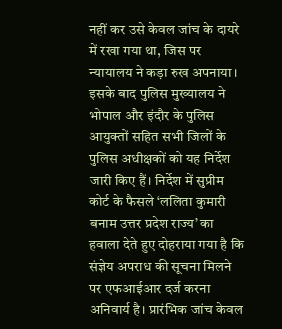नहीं कर उसे केवल जांच के दायरे में रखा गया था, जिस पर न्यायालय ने कड़ा रुख अपनाया। इसके बाद पुलिस मुख्यालय ने भोपाल और इंदौर के पुलिस आयुक्तों सहित सभी जिलों के पुलिस अधीक्षकों को यह निर्देश जारी किए हैं। निर्देश में सुप्रीम कोर्ट के फैसले ‘ललिता कुमारी बनाम उत्तर प्रदेश राज्य’ का हवाला देते हुए दोहराया गया है कि संज्ञेय अपराध की सूचना मिलने पर एफआईआर दर्ज करना अनिवार्य है। प्रारंभिक जांच केवल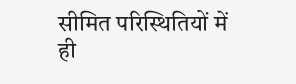सीमित परिस्थितियों में ही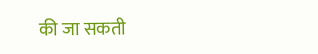की जा सकती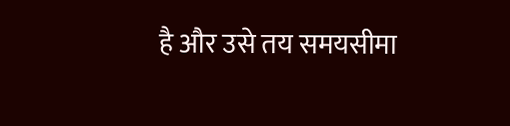है और उसे तय समयसीमा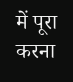में पूरा करना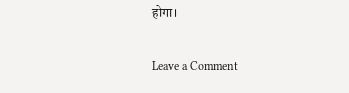होगा।

Leave a Comment